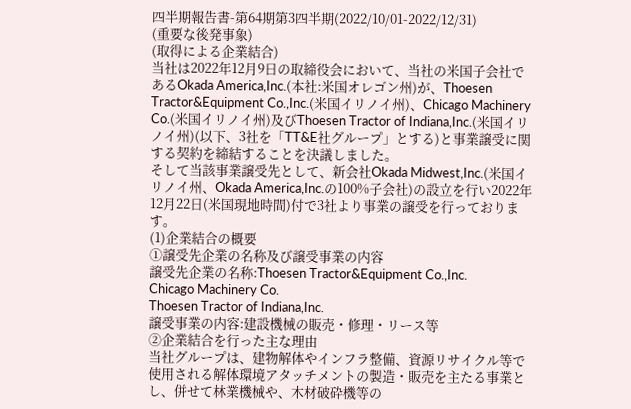四半期報告書-第64期第3四半期(2022/10/01-2022/12/31)
(重要な後発事象)
(取得による企業結合)
当社は2022年12月9日の取締役会において、当社の米国子会社であるOkada America,Inc.(本社:米国オレゴン州)が、Thoesen Tractor&Equipment Co.,Inc.(米国イリノイ州)、Chicago Machinery Co.(米国イリノイ州)及びThoesen Tractor of Indiana,Inc.(米国イリノイ州)(以下、3社を「TT&E社グループ」とする)と事業譲受に関する契約を締結することを決議しました。
そして当該事業譲受先として、新会社Okada Midwest,Inc.(米国イリノイ州、Okada America,Inc.の100%子会社)の設立を行い2022年12月22日(米国現地時間)付で3社より事業の譲受を行っております。
(1)企業結合の概要
①譲受先企業の名称及び譲受事業の内容
譲受先企業の名称:Thoesen Tractor&Equipment Co.,Inc.
Chicago Machinery Co.
Thoesen Tractor of Indiana,Inc.
譲受事業の内容:建設機械の販売・修理・リース等
②企業結合を行った主な理由
当社グループは、建物解体やインフラ整備、資源リサイクル等で使用される解体環境アタッチメントの製造・販売を主たる事業とし、併せて林業機械や、木材破砕機等の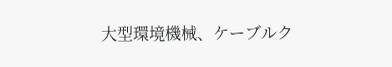大型環境機械、ケーブルク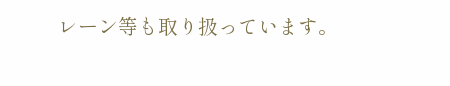レーン等も取り扱っています。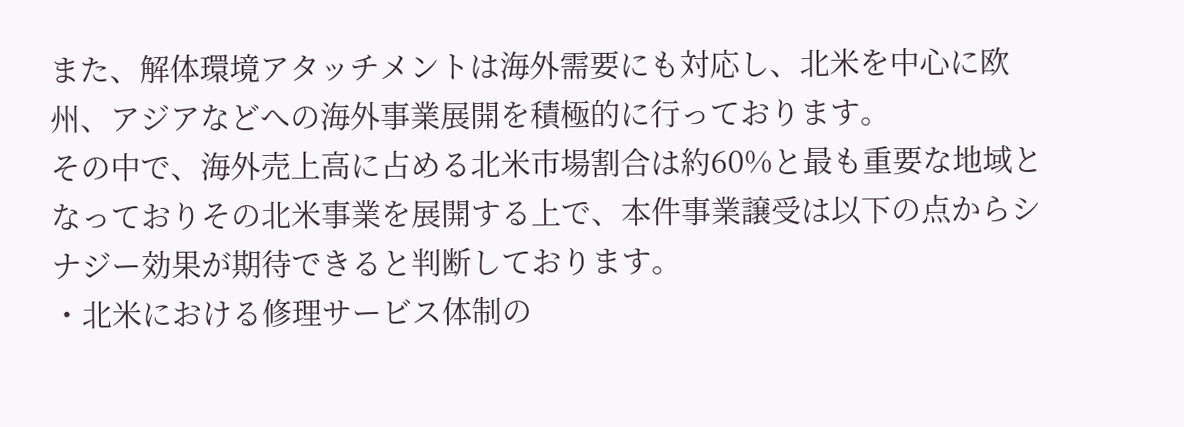また、解体環境アタッチメントは海外需要にも対応し、北米を中心に欧州、アジアなどへの海外事業展開を積極的に行っております。
その中で、海外売上高に占める北米市場割合は約60%と最も重要な地域となっておりその北米事業を展開する上で、本件事業譲受は以下の点からシナジー効果が期待できると判断しております。
・北米における修理サービス体制の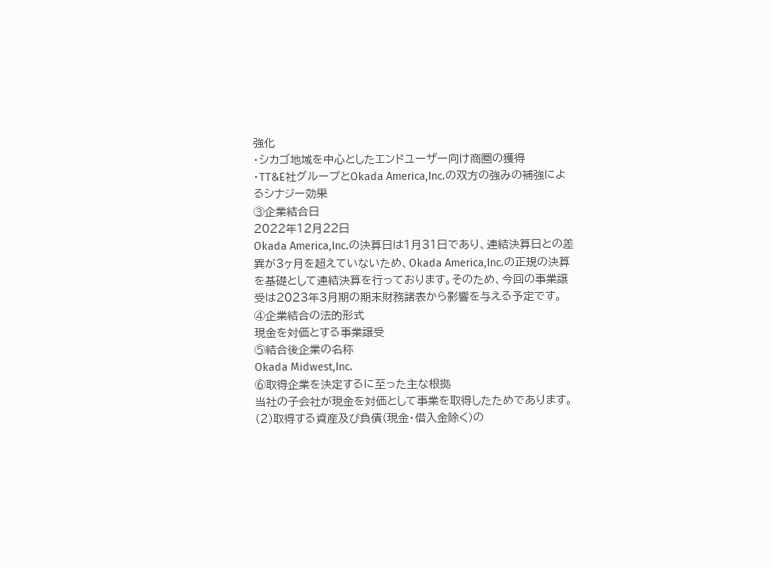強化
・シカゴ地域を中心としたエンドユーザー向け商圏の獲得
・TT&E社グループとOkada America,Inc.の双方の強みの補強によるシナジー効果
③企業結合日
2022年12月22日
Okada America,Inc.の決算日は1月31日であり、連結決算日との差異が3ヶ月を超えていないため、Okada America,Inc.の正規の決算を基礎として連結決算を行っております。そのため、今回の事業譲受は2023年3月期の期末財務諸表から影響を与える予定です。
④企業結合の法的形式
現金を対価とする事業譲受
⑤結合後企業の名称
Okada Midwest,Inc.
⑥取得企業を決定するに至った主な根拠
当社の子会社が現金を対価として事業を取得したためであります。
(2)取得する資産及び負債(現金・借入金除く)の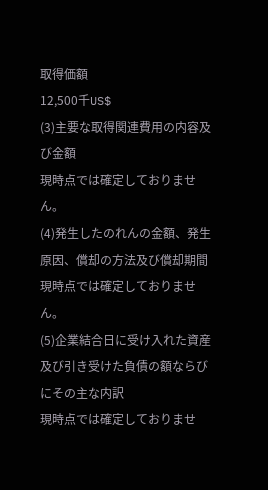取得価額
12,500千US$
(3)主要な取得関連費用の内容及び金額
現時点では確定しておりません。
(4)発生したのれんの金額、発生原因、償却の方法及び償却期間
現時点では確定しておりません。
(5)企業結合日に受け入れた資産及び引き受けた負債の額ならびにその主な内訳
現時点では確定しておりませ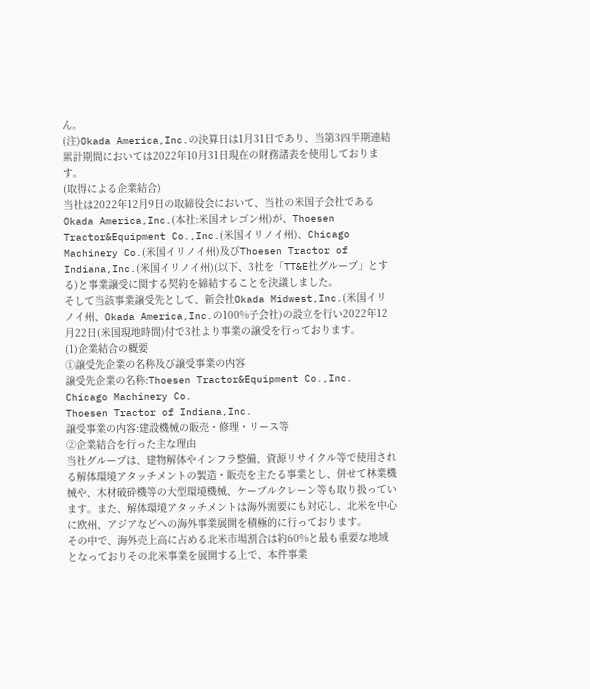ん。
(注)Okada America,Inc.の決算日は1月31日であり、当第3四半期連結累計期間においては2022年10月31日現在の財務諸表を使用しております。
(取得による企業結合)
当社は2022年12月9日の取締役会において、当社の米国子会社であるOkada America,Inc.(本社:米国オレゴン州)が、Thoesen Tractor&Equipment Co.,Inc.(米国イリノイ州)、Chicago Machinery Co.(米国イリノイ州)及びThoesen Tractor of Indiana,Inc.(米国イリノイ州)(以下、3社を「TT&E社グループ」とする)と事業譲受に関する契約を締結することを決議しました。
そして当該事業譲受先として、新会社Okada Midwest,Inc.(米国イリノイ州、Okada America,Inc.の100%子会社)の設立を行い2022年12月22日(米国現地時間)付で3社より事業の譲受を行っております。
(1)企業結合の概要
①譲受先企業の名称及び譲受事業の内容
譲受先企業の名称:Thoesen Tractor&Equipment Co.,Inc.
Chicago Machinery Co.
Thoesen Tractor of Indiana,Inc.
譲受事業の内容:建設機械の販売・修理・リース等
②企業結合を行った主な理由
当社グループは、建物解体やインフラ整備、資源リサイクル等で使用される解体環境アタッチメントの製造・販売を主たる事業とし、併せて林業機械や、木材破砕機等の大型環境機械、ケーブルクレーン等も取り扱っています。また、解体環境アタッチメントは海外需要にも対応し、北米を中心に欧州、アジアなどへの海外事業展開を積極的に行っております。
その中で、海外売上高に占める北米市場割合は約60%と最も重要な地域となっておりその北米事業を展開する上で、本件事業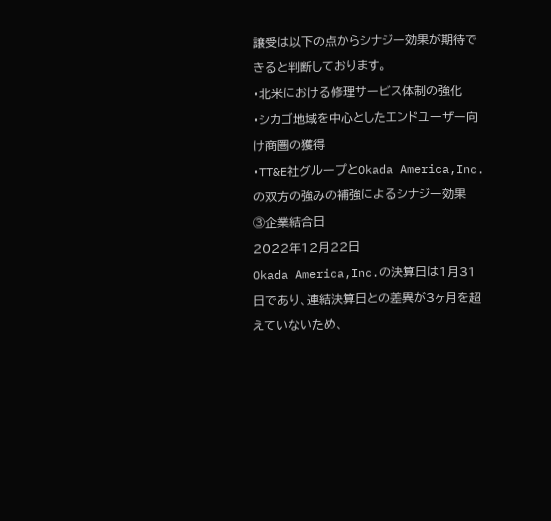譲受は以下の点からシナジー効果が期待できると判断しております。
・北米における修理サービス体制の強化
・シカゴ地域を中心としたエンドユーザー向け商圏の獲得
・TT&E社グループとOkada America,Inc.の双方の強みの補強によるシナジー効果
③企業結合日
2022年12月22日
Okada America,Inc.の決算日は1月31日であり、連結決算日との差異が3ヶ月を超えていないため、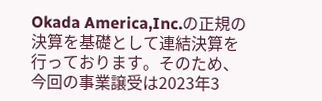Okada America,Inc.の正規の決算を基礎として連結決算を行っております。そのため、今回の事業譲受は2023年3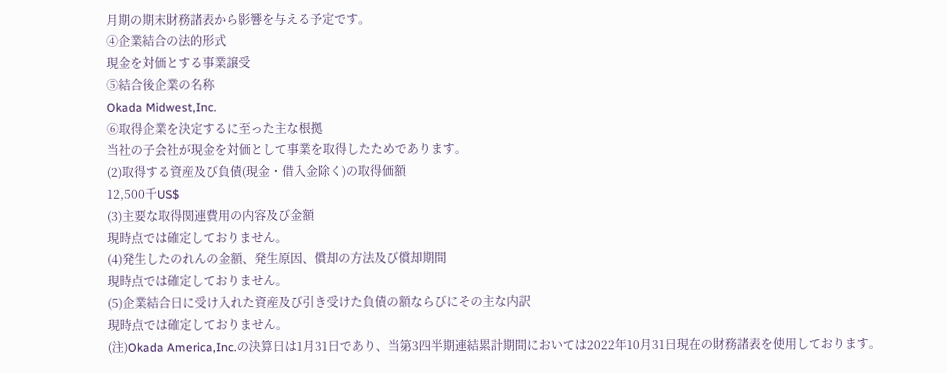月期の期末財務諸表から影響を与える予定です。
④企業結合の法的形式
現金を対価とする事業譲受
⑤結合後企業の名称
Okada Midwest,Inc.
⑥取得企業を決定するに至った主な根拠
当社の子会社が現金を対価として事業を取得したためであります。
(2)取得する資産及び負債(現金・借入金除く)の取得価額
12,500千US$
(3)主要な取得関連費用の内容及び金額
現時点では確定しておりません。
(4)発生したのれんの金額、発生原因、償却の方法及び償却期間
現時点では確定しておりません。
(5)企業結合日に受け入れた資産及び引き受けた負債の額ならびにその主な内訳
現時点では確定しておりません。
(注)Okada America,Inc.の決算日は1月31日であり、当第3四半期連結累計期間においては2022年10月31日現在の財務諸表を使用しております。